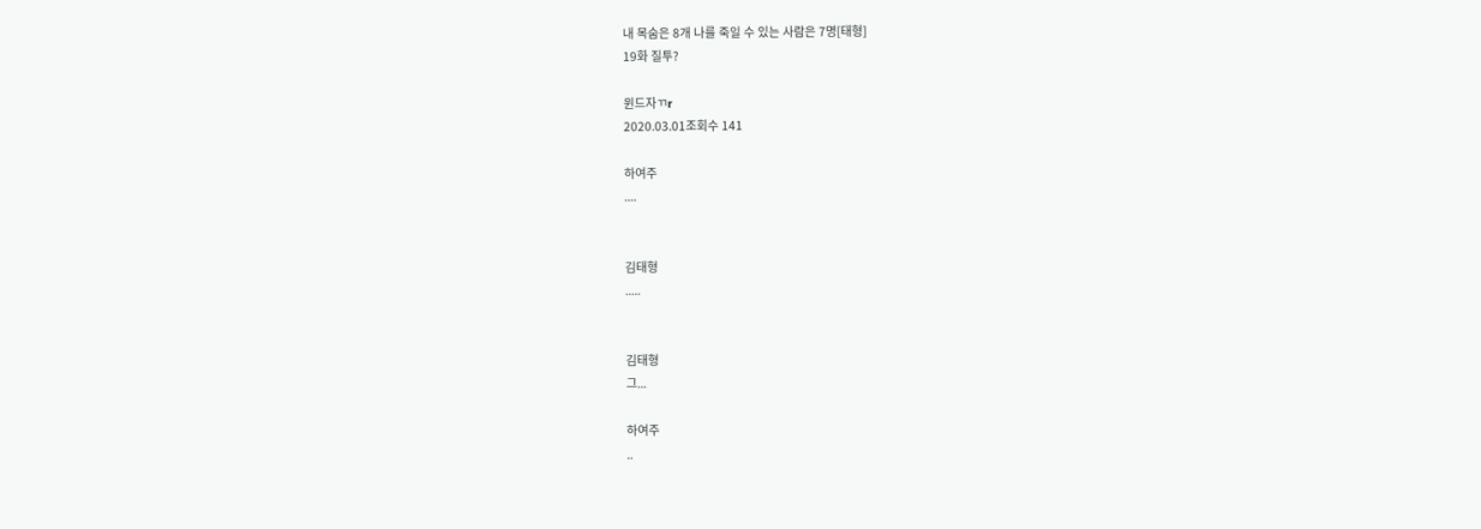내 목숨은 8개 나를 죽일 수 있는 사람은 7명[태형]
19화 질투?

윈드자ㄲr
2020.03.01조회수 141

하여주
....


김태형
.....


김태형
그...

하여주
..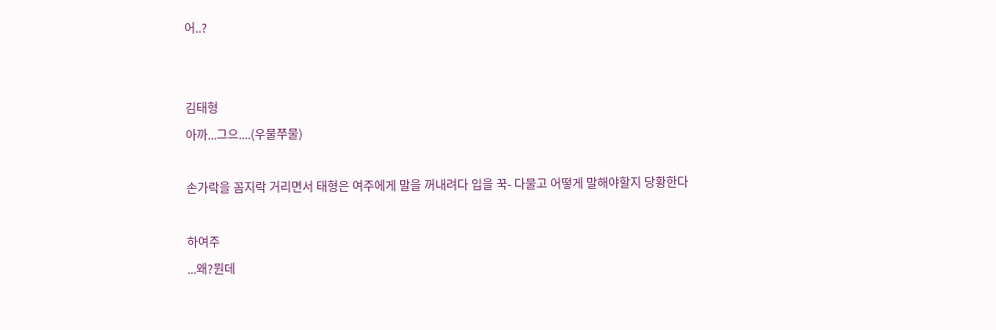어..?


김태형
아까...그으....(우물쭈물)

손가락을 꼼지락 거리면서 태형은 여주에게 말을 꺼내려다 입을 꾹- 다물고 어떻게 말해야할지 당황한다

하여주
...왜?뭔데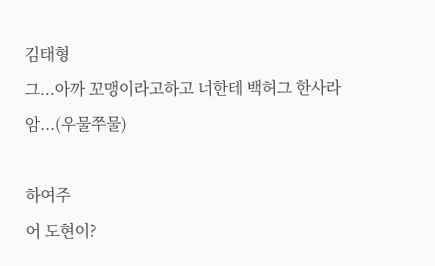김태형
그...아까 꼬맹이라고하고 너한테 백허그 한사라암...(우물쭈물)

하여주
어 도현이?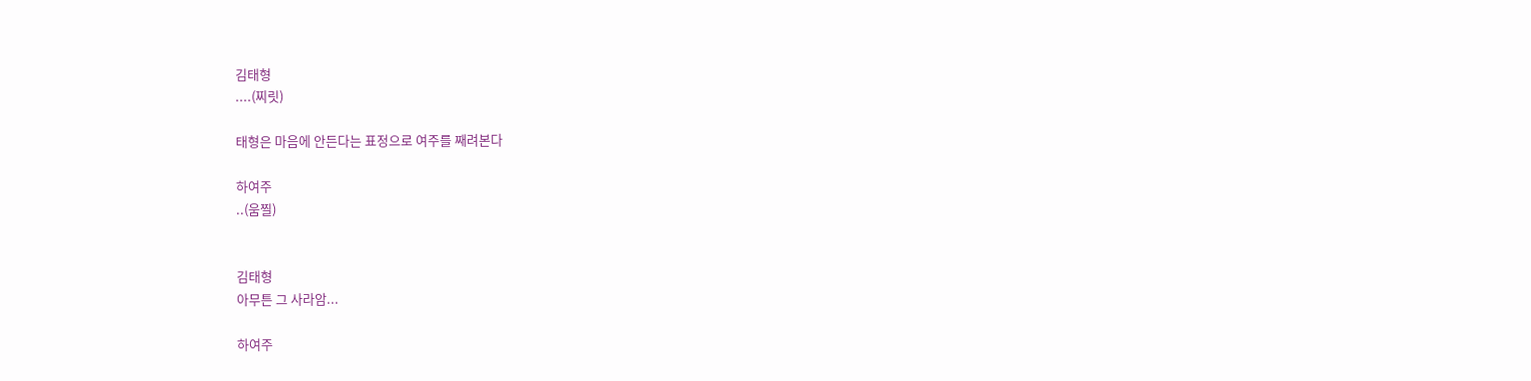김태형
....(찌릿)

태형은 마음에 안든다는 표정으로 여주를 째려본다

하여주
..(움찔)


김태형
아무튼 그 사라암...

하여주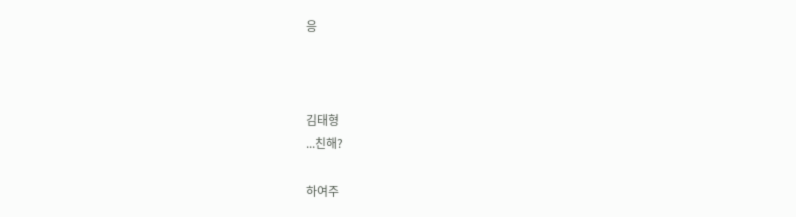응



김태형
...친해?

하여주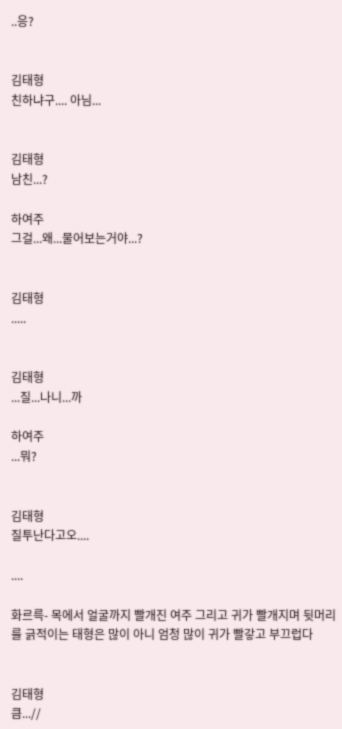..응?


김태형
친하냐구.... 아님...


김태형
남친...?

하여주
그걸...왜...물어보는거야...?


김태형
.....


김태형
...질...나니...까

하여주
...뭐?


김태형
질투난다고오....

....

화르륵- 목에서 얼굴까지 빨개진 여주 그리고 귀가 빨개지며 뒷머리를 긁적이는 태형은 많이 아니 엄청 많이 귀가 빨갛고 부끄럽다


김태형
큼...//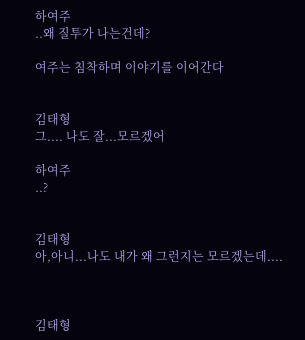하여주
..왜 질투가 나는건데?

여주는 침착하며 이야기를 이어간다


김태형
그.... 나도 잘...모르겠어

하여주
..?


김태형
아,아니...나도 내가 왜 그런지는 모르겠는데....



김태형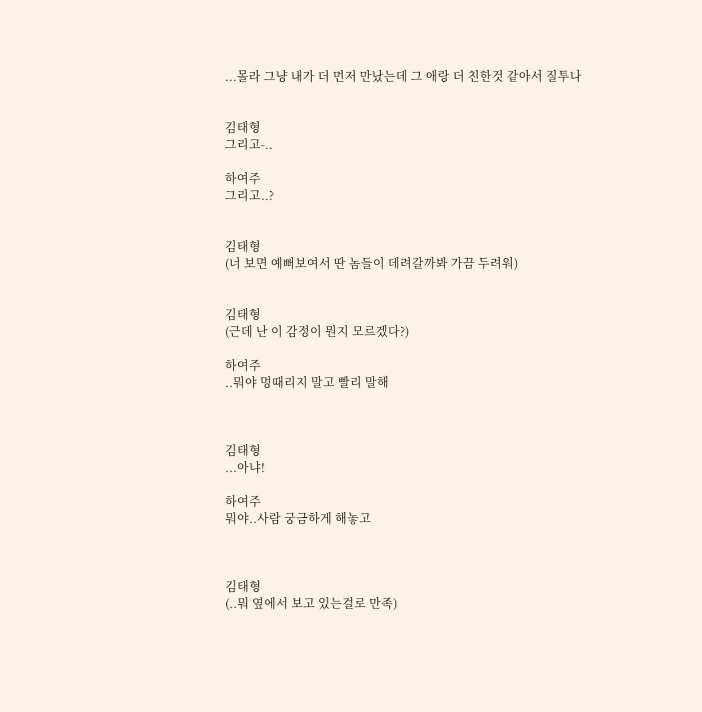...몰라 그냥 내가 더 먼저 만났는데 그 애랑 더 친한것 같아서 질투나


김태형
그리고-..

하여주
그리고..?


김태형
(너 보면 예뻐보여서 딴 놈들이 데려갈까봐 가끔 두려워)


김태형
(근데 난 이 감정이 뭔지 모르겠다?)

하여주
..뭐야 멍때리지 말고 빨리 말해



김태형
...아냐!

하여주
뭐야..사람 궁금하게 해놓고



김태형
(..뭐 옆에서 보고 있는걸로 만족)